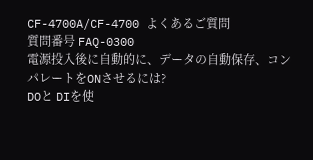CF-4700A/CF-4700 よくあるご質問
質問番号 FAQ-0300
電源投入後に自動的に、データの自動保存、コンパレートをONさせるには?
DOと DIを使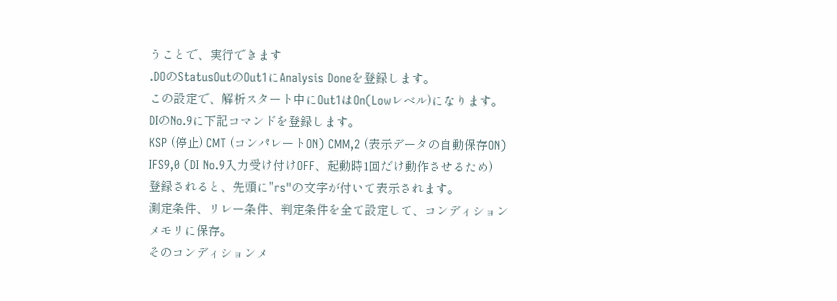うことで、実行できます
.DOのStatusOutのOut1にAnalysis Doneを登録します。
この設定で、解析スタート中にOut1はOn(Lowレベル)になります。
DIのNo.9に下記コマンドを登録します。
KSP (停止) CMT (コンパレートON) CMM,2 (表示データの自動保存ON) IFS9,0 (DI No.9入力受け付けOFF、起動時1回だけ動作させるため)
登録されると、先頭に"rs"の文字が付いて表示されます。
測定条件、リレー条件、判定条件を全て設定して、コンディションメモリに保存。
そのコンディションメ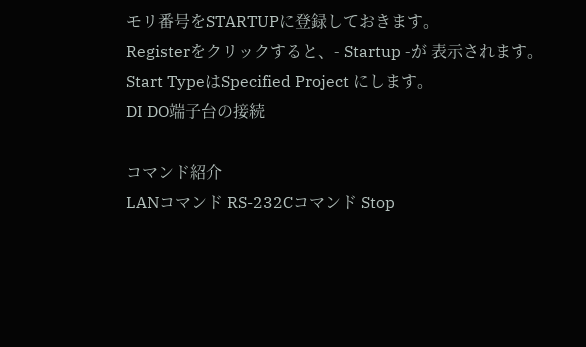モリ番号をSTARTUPに登録しておきます。
Registerをクリックすると、- Startup -が 表示されます。
Start TypeはSpecified Project にします。
DI DO端子台の接続

コマンド紹介
LANコマンド RS-232Cコマンド Stop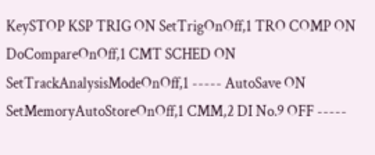KeySTOP KSP TRIG ON SetTrigOnOff,1 TRO COMP ON DoCompareOnOff,1 CMT SCHED ON SetTrackAnalysisModeOnOff,1 ----- AutoSave ON SetMemoryAutoStoreOnOff,1 CMM,2 DI No.9 OFF -----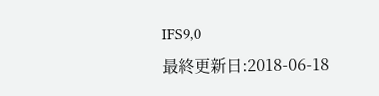IFS9,0
最終更新日:2018-06-18